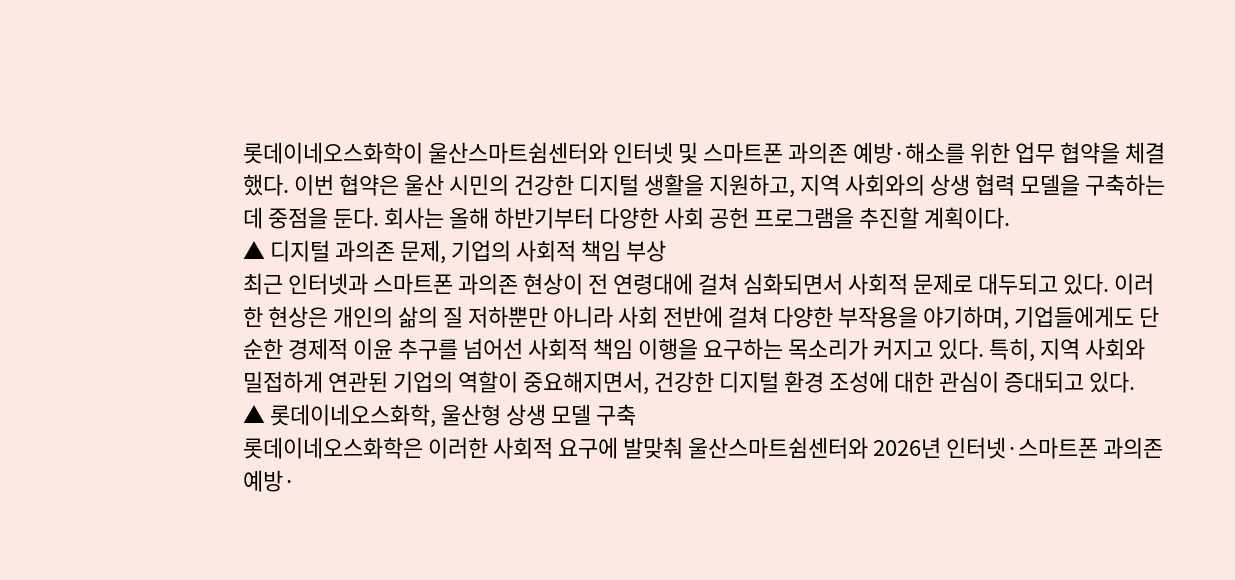롯데이네오스화학이 울산스마트쉼센터와 인터넷 및 스마트폰 과의존 예방·해소를 위한 업무 협약을 체결했다. 이번 협약은 울산 시민의 건강한 디지털 생활을 지원하고, 지역 사회와의 상생 협력 모델을 구축하는 데 중점을 둔다. 회사는 올해 하반기부터 다양한 사회 공헌 프로그램을 추진할 계획이다.
▲ 디지털 과의존 문제, 기업의 사회적 책임 부상
최근 인터넷과 스마트폰 과의존 현상이 전 연령대에 걸쳐 심화되면서 사회적 문제로 대두되고 있다. 이러한 현상은 개인의 삶의 질 저하뿐만 아니라 사회 전반에 걸쳐 다양한 부작용을 야기하며, 기업들에게도 단순한 경제적 이윤 추구를 넘어선 사회적 책임 이행을 요구하는 목소리가 커지고 있다. 특히, 지역 사회와 밀접하게 연관된 기업의 역할이 중요해지면서, 건강한 디지털 환경 조성에 대한 관심이 증대되고 있다.
▲ 롯데이네오스화학, 울산형 상생 모델 구축
롯데이네오스화학은 이러한 사회적 요구에 발맞춰 울산스마트쉼센터와 2026년 인터넷·스마트폰 과의존 예방·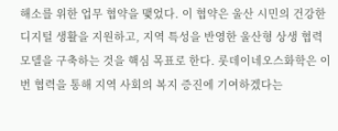해소를 위한 업무 협약을 맺었다. 이 협약은 울산 시민의 건강한 디지털 생활을 지원하고, 지역 특성을 반영한 울산형 상생 협력 모델을 구축하는 것을 핵심 목표로 한다. 롯데이네오스화학은 이번 협력을 통해 지역 사회의 복지 증진에 기여하겠다는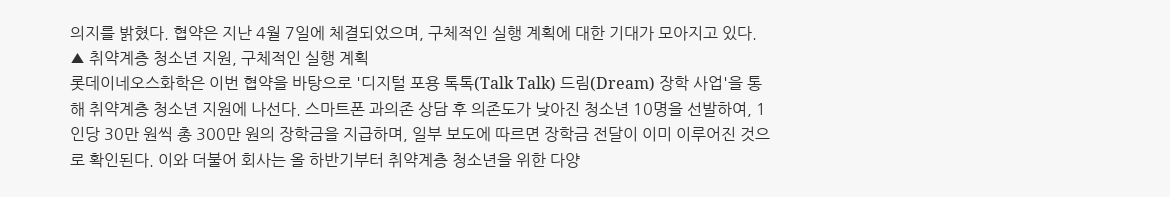의지를 밝혔다. 협약은 지난 4월 7일에 체결되었으며, 구체적인 실행 계획에 대한 기대가 모아지고 있다.
▲ 취약계층 청소년 지원, 구체적인 실행 계획
롯데이네오스화학은 이번 협약을 바탕으로 '디지털 포용 톡톡(Talk Talk) 드림(Dream) 장학 사업'을 통해 취약계층 청소년 지원에 나선다. 스마트폰 과의존 상담 후 의존도가 낮아진 청소년 10명을 선발하여, 1인당 30만 원씩 총 300만 원의 장학금을 지급하며, 일부 보도에 따르면 장학금 전달이 이미 이루어진 것으로 확인된다. 이와 더불어 회사는 올 하반기부터 취약계층 청소년을 위한 다양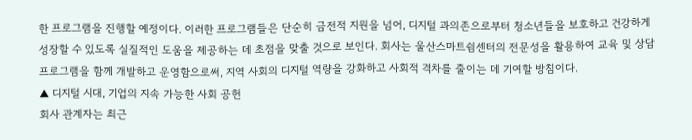한 프로그램을 진행할 예정이다. 이러한 프로그램들은 단순히 금전적 지원을 넘어, 디지털 과의존으로부터 청소년들을 보호하고 건강하게 성장할 수 있도록 실질적인 도움을 제공하는 데 초점을 맞출 것으로 보인다. 회사는 울산스마트쉼센터의 전문성을 활용하여 교육 및 상담 프로그램을 함께 개발하고 운영함으로써, 지역 사회의 디지털 역량을 강화하고 사회적 격차를 줄이는 데 기여할 방침이다.
▲ 디지털 시대, 기업의 지속 가능한 사회 공헌
회사 관계자는 최근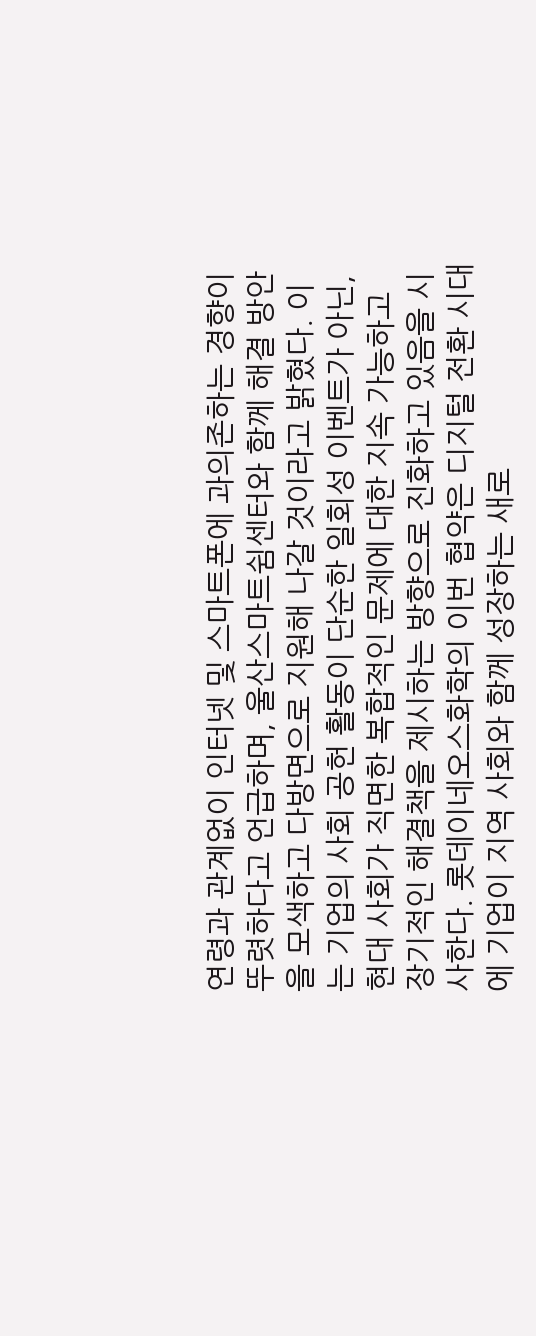연령과 관계없이 인터넷 및 스마트폰에 과의존하는 경향이 뚜렷하다고 언급하며, 울산스마트쉼센터와 함께 해결 방안을 모색하고 다방면으로 지원해 나갈 것이라고 밝혔다. 이는 기업의 사회 공헌 활동이 단순한 일회성 이벤트가 아닌, 현대 사회가 직면한 복합적인 문제에 대한 지속 가능하고 장기적인 해결책을 제시하는 방향으로 진화하고 있음을 시사한다. 롯데이네오스화학의 이번 협약은 디지털 전환 시대에 기업이 지역 사회와 함께 성장하는 새로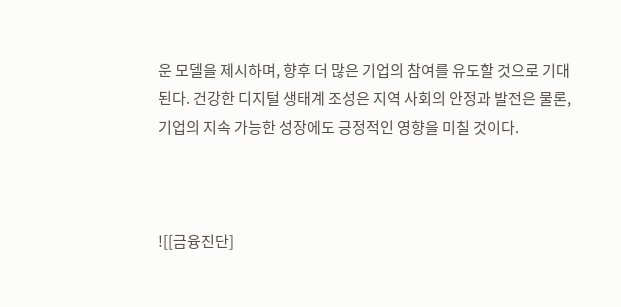운 모델을 제시하며, 향후 더 많은 기업의 참여를 유도할 것으로 기대된다. 건강한 디지털 생태계 조성은 지역 사회의 안정과 발전은 물론, 기업의 지속 가능한 성장에도 긍정적인 영향을 미칠 것이다.



![[금융진단]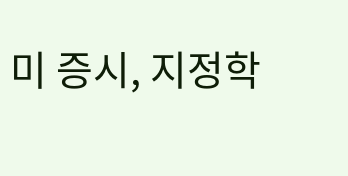미 증시, 지정학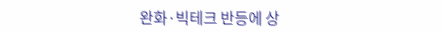완화·빅테크 반등에 상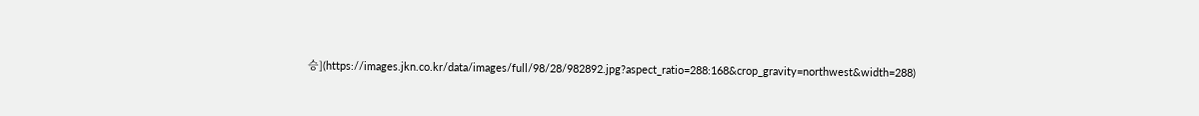승](https://images.jkn.co.kr/data/images/full/98/28/982892.jpg?aspect_ratio=288:168&crop_gravity=northwest&width=288)